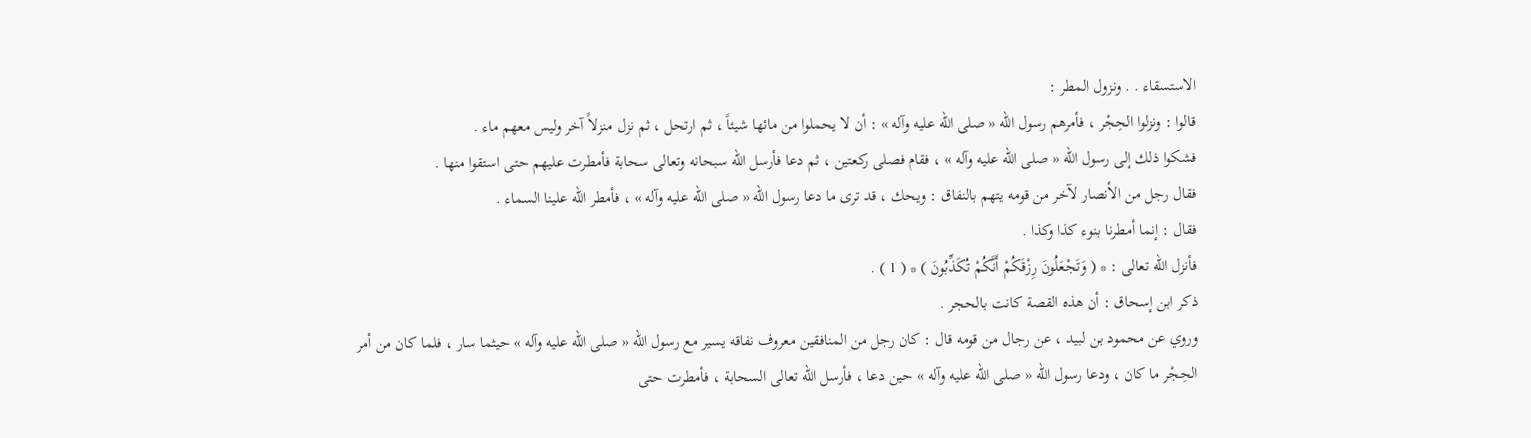الاستسقاء . . ونزول المطر :
قالوا : ونزلوا الحِجْر ، فأمرهم رسول الله « صلى الله عليه وآله » : أن لا يحملوا من مائها شيئاً ، ثم ارتحل ، ثم نزل منزلاً آخر وليس معهم ماء .
فشكوا ذلك إلى رسول الله « صلى الله عليه وآله » ، فقام فصلى ركعتين ، ثم دعا فأرسل الله سبحانه وتعالى سحابة فأمطرت عليهم حتى استقوا منها .
فقال رجل من الأنصار لآخر من قومه يتهم بالنفاق : ويحك ، قد ترى ما دعا رسول الله « صلى الله عليه وآله » ، فأمطر الله علينا السماء .
فقال : إنما أمطرنا بنوء كذا وكذا .
فأنزل الله تعالى : * ( وَتَجْعَلُونَ رِزْقَكُمْ أَنَّكُمْ تُكَذِّبُونَ ) * ( 1 ) .
ذكر ابن إسحاق : أن هذه القصة كانت بالحجر .
وروي عن محمود بن لبيد ، عن رجال من قومه قال : كان رجل من المنافقين معروف نفاقه يسير مع رسول الله « صلى الله عليه وآله » حيثما سار ، فلما كان من أمر الحِجْر ما كان ، ودعا رسول الله « صلى الله عليه وآله » حين دعا ، فأرسل الله تعالى السحابة ، فأمطرت حتى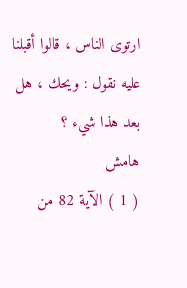ارتوى الناس ، قالوا أقبلنا عليه نقول : ويحك ، هل بعد هذا شيء ؟
هامش
( 1 ) الآية 82 من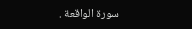سورة الواقعة .